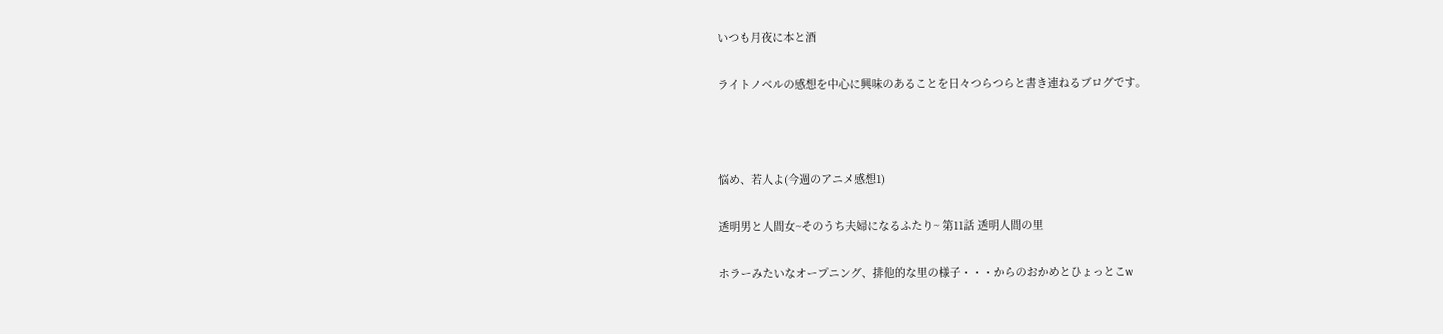いつも月夜に本と酒

ライトノベルの感想を中心に興味のあることを日々つらつらと書き連ねるブログです。



悩め、若人よ(今週のアニメ感想1)

透明男と人間女~そのうち夫婦になるふたり~ 第11話 透明人間の里

ホラーみたいなオープニング、排他的な里の様子・・・からのおかめとひょっとこw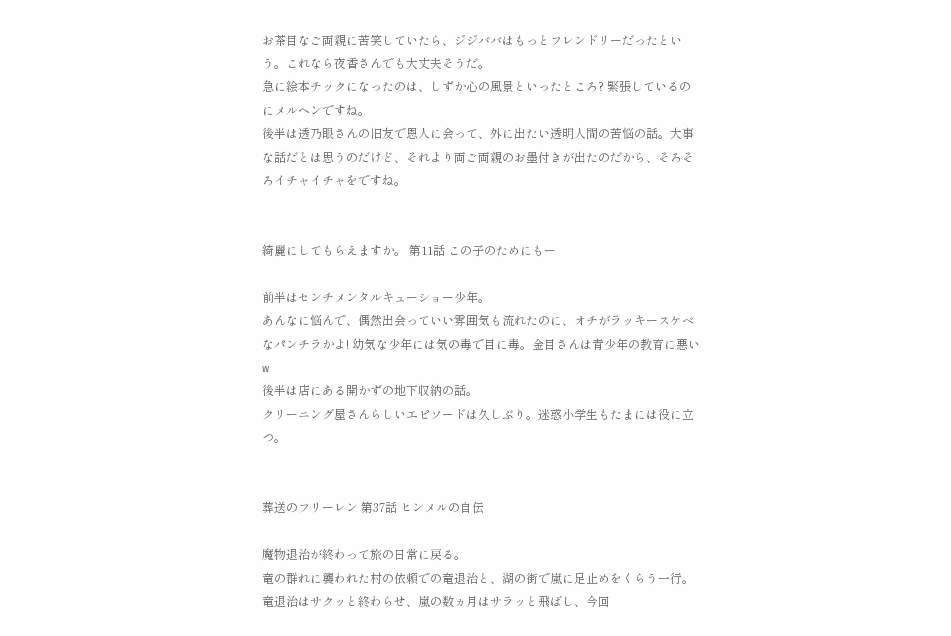お茶目なご両親に苦笑していたら、ジジババはもっとフレンドリーだったという。これなら夜香さんでも大丈夫そうだ。
急に絵本チックになったのは、しずか心の風景といったところ? 緊張しているのにメルヘンですね。
後半は透乃眼さんの旧友で恩人に会って、外に出たい透明人間の苦悩の話。大事な話だとは思うのだけど、それより両ご両親のお墨付きが出たのだから、そろそろイチャイチャをですね。


綺麗にしてもらえますか。 第11話 この子のためにもー

前半はセンチメンタルキューショー少年。
あんなに悩んで、偶然出会っていい雰囲気も流れたのに、オチがラッキースケベなパンチラかよ! 幼気な少年には気の毒で目に毒。金目さんは青少年の教育に悪いw
後半は店にある開かずの地下収納の話。
クリーニング屋さんらしいエピソードは久しぶり。迷惑小学生もたまには役に立つ。


葬送のフリーレン 第37話 ヒンメルの自伝

魔物退治が終わって旅の日常に戻る。
竜の群れに襲われた村の依頼での竜退治と、湖の街で嵐に足止めをくらう一行。竜退治はサクッと終わらせ、嵐の数ヵ月はサラッと飛ばし、今回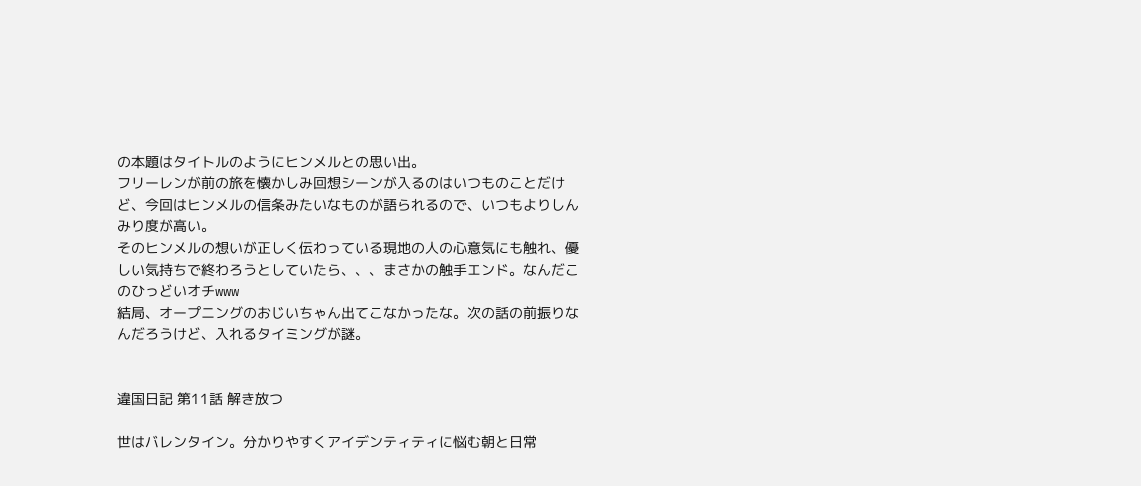の本題はタイトルのようにヒンメルとの思い出。
フリーレンが前の旅を懐かしみ回想シーンが入るのはいつものことだけど、今回はヒンメルの信条みたいなものが語られるので、いつもよりしんみり度が高い。
そのヒンメルの想いが正しく伝わっている現地の人の心意気にも触れ、優しい気持ちで終わろうとしていたら、、、まさかの触手エンド。なんだこのひっどいオチwww
結局、オープニングのおじいちゃん出てこなかったな。次の話の前振りなんだろうけど、入れるタイミングが謎。


違国日記 第11話 解き放つ

世はバレンタイン。分かりやすくアイデンティティに悩む朝と日常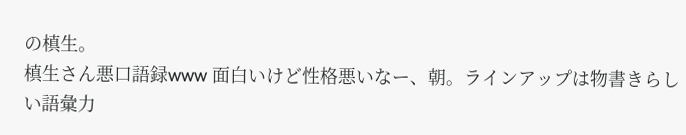の槙生。
槙生さん悪口語録www 面白いけど性格悪いなー、朝。ラインアップは物書きらしい語彙力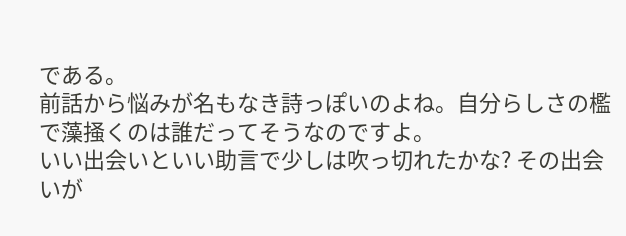である。
前話から悩みが名もなき詩っぽいのよね。自分らしさの檻で藻掻くのは誰だってそうなのですよ。
いい出会いといい助言で少しは吹っ切れたかな? その出会いが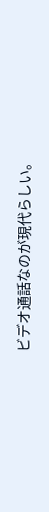ビデオ通話なのが現代らしい。